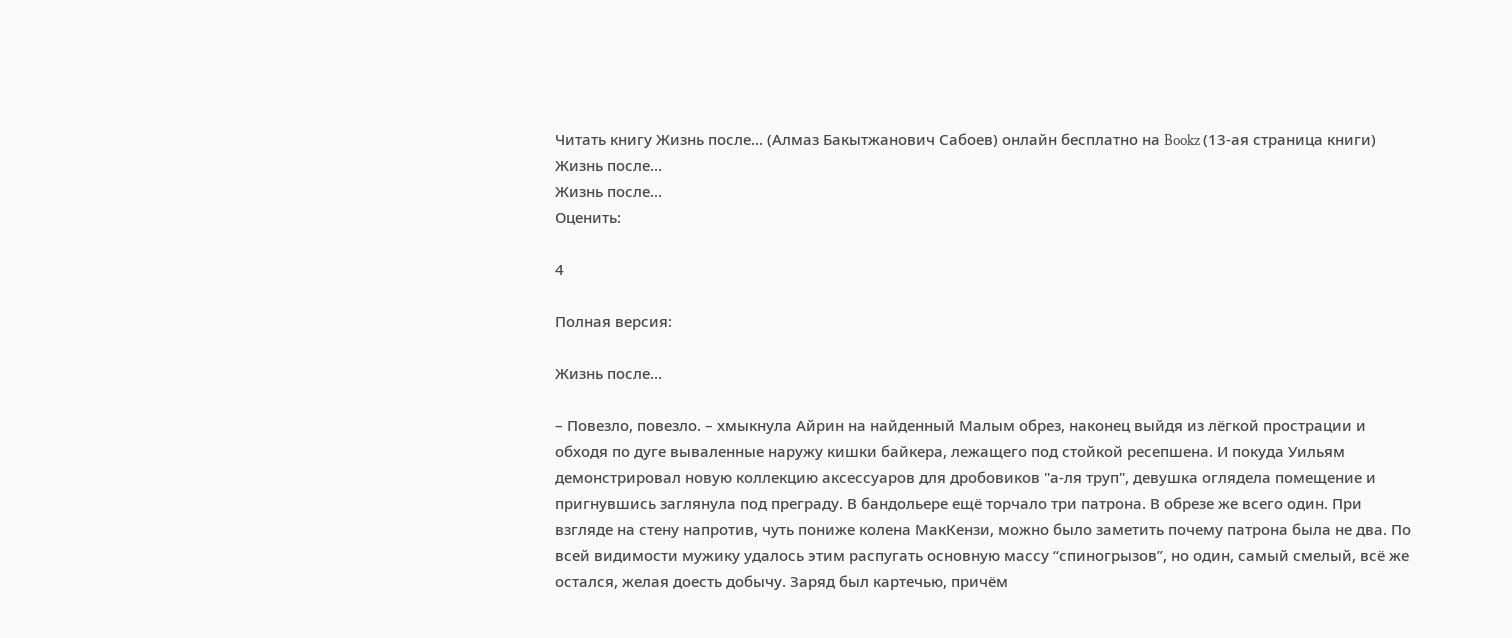Читать книгу Жизнь после... (Алмаз Бакытжанович Сабоев) онлайн бесплатно на Bookz (13-ая страница книги)
Жизнь после...
Жизнь после...
Оценить:

4

Полная версия:

Жизнь после...

– Повезло, повезло. – хмыкнула Айрин на найденный Малым обрез, наконец выйдя из лёгкой прострации и обходя по дуге вываленные наружу кишки байкера, лежащего под стойкой ресепшена. И покуда Уильям демонстрировал новую коллекцию аксессуаров для дробовиков "а-ля труп", девушка оглядела помещение и пригнувшись заглянула под преграду. В бандольере ещё торчало три патрона. В обрезе же всего один. При взгляде на стену напротив, чуть пониже колена МакКензи, можно было заметить почему патрона была не два. По всей видимости мужику удалось этим распугать основную массу “спиногрызов”, но один, самый смелый, всё же остался, желая доесть добычу. Заряд был картечью, причём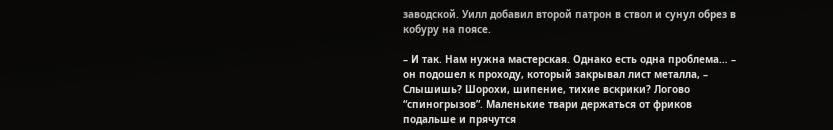заводской. Уилл добавил второй патрон в ствол и сунул обрез в кобуру на поясе.

– И так. Нам нужна мастерская. Однако есть одна проблема… – он подошел к проходу, который закрывал лист металла, – Слышишь? Шорохи, шипение, тихие вскрики? Логово “спиногрызов”. Маленькие твари держаться от фриков подальше и прячутся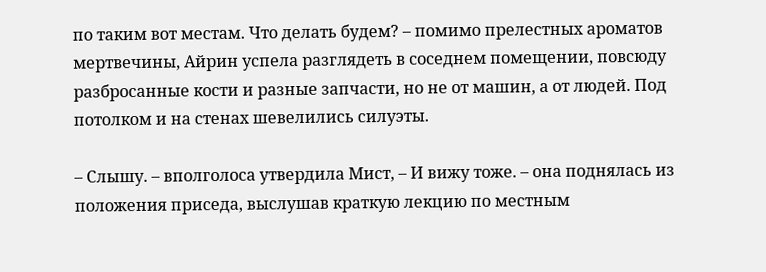по таким вот местам. Что делать будем? – помимо прелестных ароматов мертвечины, Айрин успела разглядеть в соседнем помещении, повсюду разбросанные кости и разные запчасти, но не от машин, а от людей. Под потолком и на стенах шевелились силуэты.

– Слышу. – вполголоса утвердила Мист, – И вижу тоже. – она поднялась из положения приседа, выслушав краткую лекцию по местным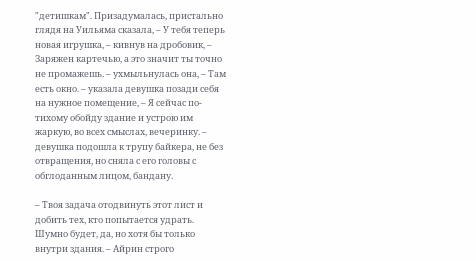"детишкам". Призадумалась, пристально глядя на Уильяма сказала, – У тебя теперь новая игрушка, – кивнув на дробовик, – Заряжен картечью, а это значит ты точно не промажешь. – ухмыльнулась она, – Там есть окно. – указала девушка позади себя на нужное помещение, – Я сейчас по-тихому обойду здание и устрою им жаркую, во всех смыслах, вечеринку. – девушка подошла к трупу байкера, не без отвращения, но сняла с его головы с обглоданным лицом, бандану.

– Твоя задача отодвинуть этот лист и добить тех, кто попытается удрать. Шумно будет, да, но хотя бы только внутри здания. – Айрин строго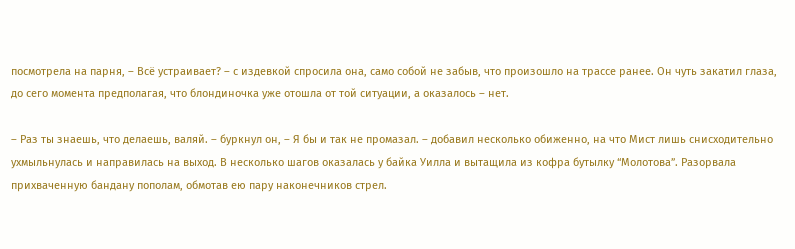посмотрела на парня, – Всё устраивает? – с издевкой спросила она, само собой не забыв, что произошло на трассе ранее. Он чуть закатил глаза, до сего момента предполагая, что блондиночка уже отошла от той ситуации, а оказалось – нет.

– Раз ты знаешь, что делаешь, валяй. – буркнул он, – Я бы и так не промазал. – добавил несколько обиженно, на что Мист лишь снисходительно ухмыльнулась и направилась на выход. В несколько шагов оказалась у байка Уилла и вытащила из кофра бутылку “Молотова”. Разорвала прихваченную бандану пополам, обмотав ею пару наконечников стрел.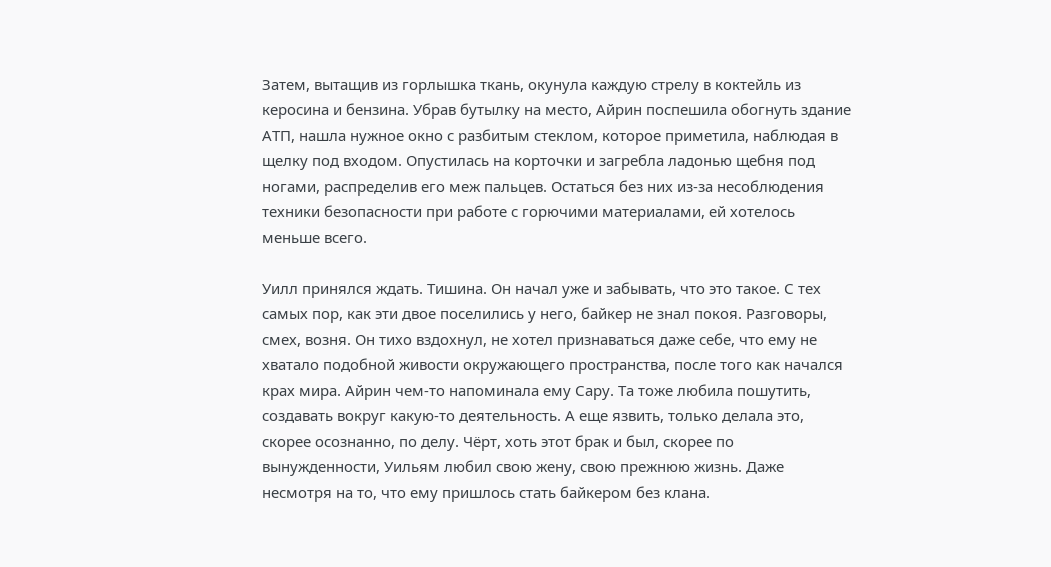Затем, вытащив из горлышка ткань, окунула каждую стрелу в коктейль из керосина и бензина. Убрав бутылку на место, Айрин поспешила обогнуть здание АТП, нашла нужное окно с разбитым стеклом, которое приметила, наблюдая в щелку под входом. Опустилась на корточки и загребла ладонью щебня под ногами, распределив его меж пальцев. Остаться без них из-за несоблюдения техники безопасности при работе с горючими материалами, ей хотелось меньше всего.

Уилл принялся ждать. Тишина. Он начал уже и забывать, что это такое. С тех самых пор, как эти двое поселились у него, байкер не знал покоя. Разговоры, смех, возня. Он тихо вздохнул, не хотел признаваться даже себе, что ему не хватало подобной живости окружающего пространства, после того как начался крах мира. Айрин чем-то напоминала ему Сару. Та тоже любила пошутить, создавать вокруг какую-то деятельность. А еще язвить, только делала это, скорее осознанно, по делу. Чёрт, хоть этот брак и был, скорее по вынужденности, Уильям любил свою жену, свою прежнюю жизнь. Даже несмотря на то, что ему пришлось стать байкером без клана.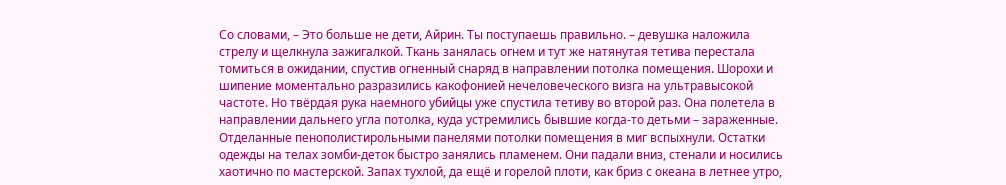Со словами, – Это больше не дети, Айрин. Ты поступаешь правильно. – девушка наложила стрелу и щелкнула зажигалкой. Ткань занялась огнем и тут же натянутая тетива перестала томиться в ожидании, спустив огненный снаряд в направлении потолка помещения. Шорохи и шипение моментально разразились какофонией нечеловеческого визга на ультравысокой частоте. Но твёрдая рука наемного убийцы уже спустила тетиву во второй раз. Она полетела в направлении дальнего угла потолка, куда устремились бывшие когда-то детьми – зараженные. Отделанные пенополистирольными панелями потолки помещения в миг вспыхнули. Остатки одежды на телах зомби-деток быстро занялись пламенем. Они падали вниз, стенали и носились хаотично по мастерской. Запах тухлой, да ещё и горелой плоти, как бриз с океана в летнее утро,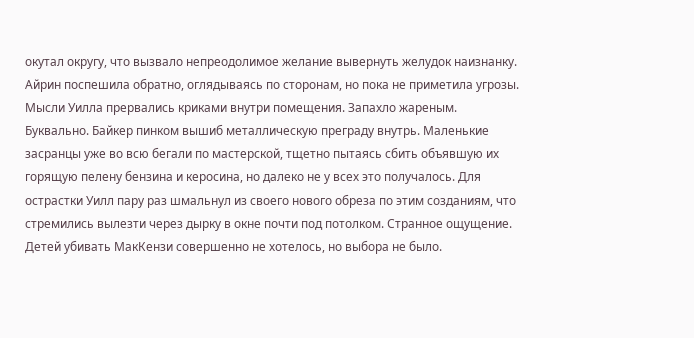окутал округу, что вызвало непреодолимое желание вывернуть желудок наизнанку. Айрин поспешила обратно, оглядываясь по сторонам, но пока не приметила угрозы. Мысли Уилла прервались криками внутри помещения. Запахло жареным. Буквально. Байкер пинком вышиб металлическую преграду внутрь. Маленькие засранцы уже во всю бегали по мастерской, тщетно пытаясь сбить объявшую их горящую пелену бензина и керосина, но далеко не у всех это получалось. Для острастки Уилл пару раз шмальнул из своего нового обреза по этим созданиям, что стремились вылезти через дырку в окне почти под потолком. Странное ощущение. Детей убивать МакКензи совершенно не хотелось, но выбора не было.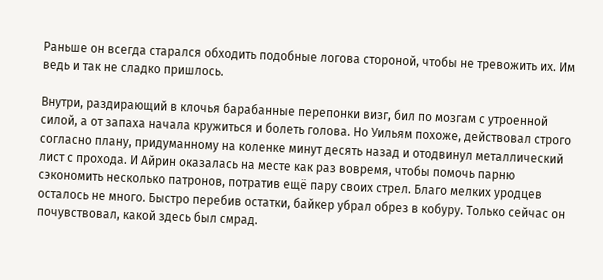Раньше он всегда старался обходить подобные логова стороной, чтобы не тревожить их. Им ведь и так не сладко пришлось.

Внутри, раздирающий в клочья барабанные перепонки визг, бил по мозгам с утроенной силой, а от запаха начала кружиться и болеть голова. Но Уильям похоже, действовал строго согласно плану, придуманному на коленке минут десять назад и отодвинул металлический лист с прохода. И Айрин оказалась на месте как раз вовремя, чтобы помочь парню сэкономить несколько патронов, потратив ещё пару своих стрел. Благо мелких уродцев осталось не много. Быстро перебив остатки, байкер убрал обрез в кобуру. Только сейчас он почувствовал, какой здесь был смрад.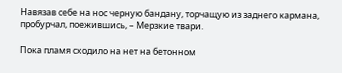Навязав себе на нос черную бандану, торчащую из заднего кармана, пробурчал, поежившись, – Мерзкие твари.

Пока пламя сходило на нет на бетонном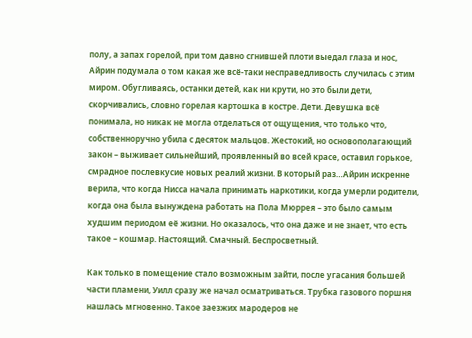полу, а запах горелой, при том давно сгнившей плоти выедал глаза и нос, Айрин подумала о том какая же всё-таки несправедливость случилась с этим миром. Обугливаясь, останки детей, как ни крути, но это были дети, скорчивались, словно горелая картошка в костре. Дети. Девушка всё понимала, но никак не могла отделаться от ощущения, что только что, собственноручно убила с десяток мальцов. Жестокий, но основополагающий закон – выживает сильнейший, проявленный во всей красе, оставил горькое, смрадное послевкусие новых реалий жизни. В который раз…Айрин искренне верила, что когда Нисса начала принимать наркотики, когда умерли родители, когда она была вынуждена работать на Пола Мюррея – это было самым худшим периодом её жизни. Но оказалось, что она даже и не знает, что есть такое – кошмар. Настоящий. Смачный. Беспросветный.

Как только в помещение стало возможным зайти, после угасания большей части пламени, Уилл сразу же начал осматриваться. Трубка газового поршня нашлась мгновенно. Такое заезжих мародеров не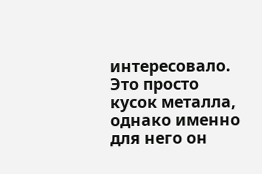интересовало. Это просто кусок металла, однако именно для него он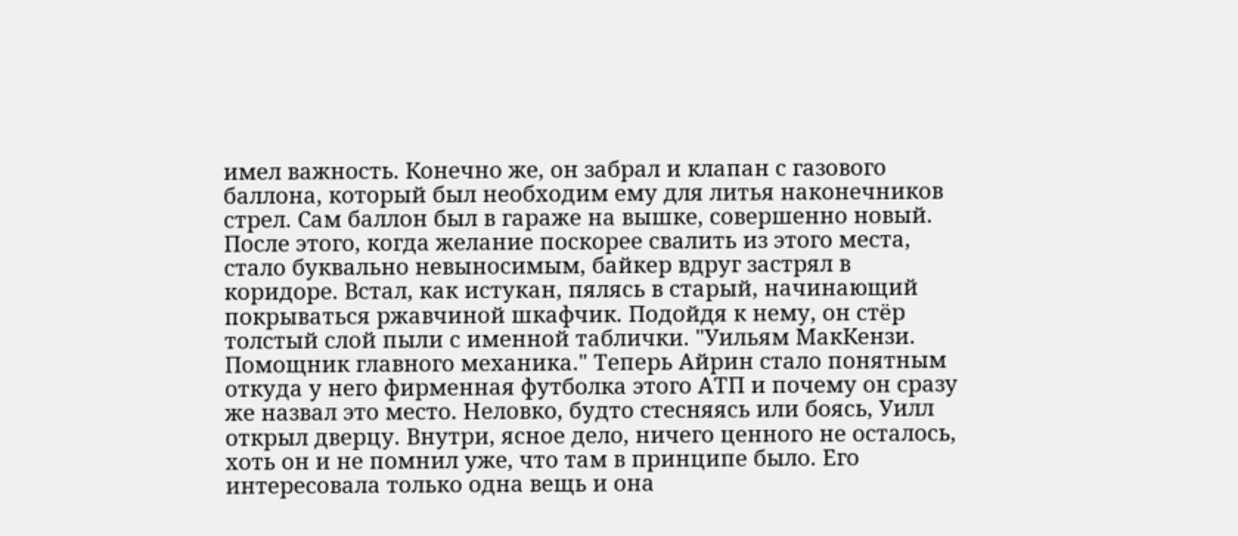имел важность. Конечно же, он забрал и клапан с газового баллона, который был необходим ему для литья наконечников стрел. Сам баллон был в гараже на вышке, совершенно новый. После этого, когда желание поскорее свалить из этого места, стало буквально невыносимым, байкер вдруг застрял в коридоре. Встал, как истукан, пялясь в старый, начинающий покрываться ржавчиной шкафчик. Подойдя к нему, он стёр толстый слой пыли с именной таблички. "Уильям МакКензи. Помощник главного механика." Теперь Айрин стало понятным откуда у него фирменная футболка этого АТП и почему он сразу же назвал это место. Неловко, будто стесняясь или боясь, Уилл открыл дверцу. Внутри, ясное дело, ничего ценного не осталось, хоть он и не помнил уже, что там в принципе было. Его интересовала только одна вещь и она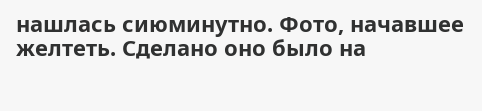нашлась сиюминутно. Фото, начавшее желтеть. Сделано оно было на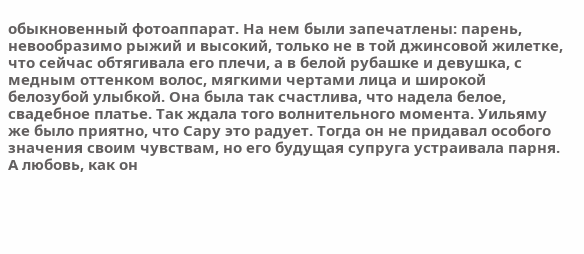обыкновенный фотоаппарат. На нем были запечатлены: парень, невообразимо рыжий и высокий, только не в той джинсовой жилетке, что сейчас обтягивала его плечи, а в белой рубашке и девушка, с медным оттенком волос, мягкими чертами лица и широкой белозубой улыбкой. Она была так счастлива, что надела белое, свадебное платье. Так ждала того волнительного момента. Уильяму же было приятно, что Сару это радует. Тогда он не придавал особого значения своим чувствам, но его будущая супруга устраивала парня. А любовь, как он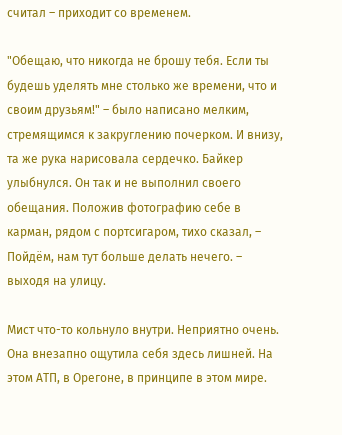считал – приходит со временем.

"Обещаю, что никогда не брошу тебя. Если ты будешь уделять мне столько же времени, что и своим друзьям!" – было написано мелким, стремящимся к закруглению почерком. И внизу, та же рука нарисовала сердечко. Байкер улыбнулся. Он так и не выполнил своего обещания. Положив фотографию себе в карман, рядом с портсигаром, тихо сказал, – Пойдём, нам тут больше делать нечего. – выходя на улицу.

Мист что-то кольнуло внутри. Неприятно очень. Она внезапно ощутила себя здесь лишней. На этом АТП, в Орегоне, в принципе в этом мире.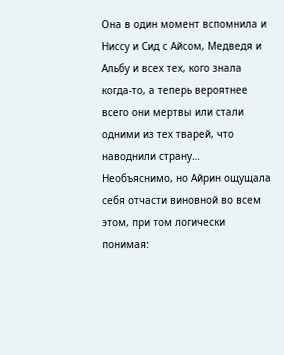Она в один момент вспомнила и Ниссу и Сид с Айсом, Медведя и Альбу и всех тех, кого знала когда-то, а теперь вероятнее всего они мертвы или стали одними из тех тварей, что наводнили страну… Необъяснимо, но Айрин ощущала себя отчасти виновной во всем этом, при том логически понимая: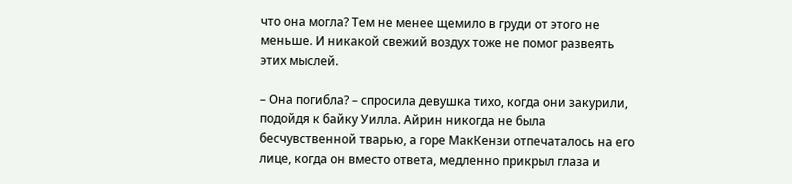что она могла? Тем не менее щемило в груди от этого не меньше. И никакой свежий воздух тоже не помог развеять этих мыслей.

– Она погибла? – спросила девушка тихо, когда они закурили, подойдя к байку Уилла. Айрин никогда не была бесчувственной тварью, а горе МакКензи отпечаталось на его лице, когда он вместо ответа, медленно прикрыл глаза и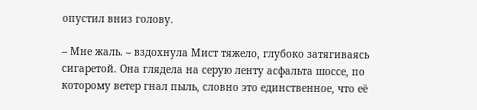опустил вниз голову.

– Мне жаль. – вздохнула Мист тяжело, глубоко затягиваясь сигаретой. Она глядела на серую ленту асфальта шоссе, по которому ветер гнал пыль, словно это единственное, что её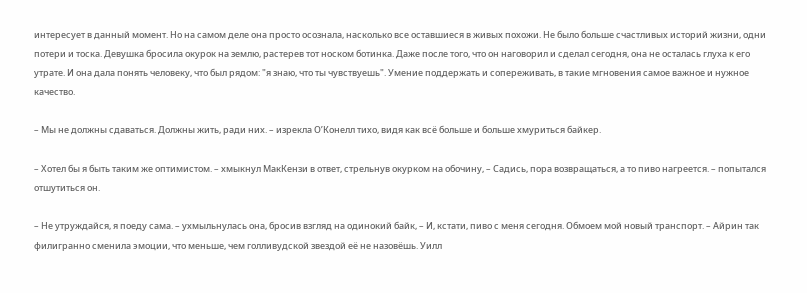интересует в данный момент. Но на самом деле она просто осознала, насколько все оставшиеся в живых похожи. Не было больше счастливых историй жизни, одни потери и тоска. Девушка бросила окурок на землю, растерев тот носком ботинка. Даже после того, что он наговорил и сделал сегодня, она не осталась глуха к его утрате. И она дала понять человеку, что был рядом: "я знаю, что ты чувствуешь". Умение поддержать и сопереживать, в такие мгновения самое важное и нужное качество.

– Мы не должны сдаваться. Должны жить, ради них. – изрекла О’Конелл тихо, видя как всё больше и больше хмуриться байкер.

– Хотел бы я быть таким же оптимистом. – хмыкнул МакКензи в ответ, стрельнув окурком на обочину, – Садись, пора возвращаться, а то пиво нагреется. – попытался отшутиться он.

– Не утруждайся, я поеду сама. – ухмыльнулась она, бросив взгляд на одинокий байк, – И, кстати, пиво с меня сегодня. Обмоем мой новый транспорт. – Айрин так филигранно сменила эмоции, что меньше, чем голливудской звездой её не назовёшь. Уилл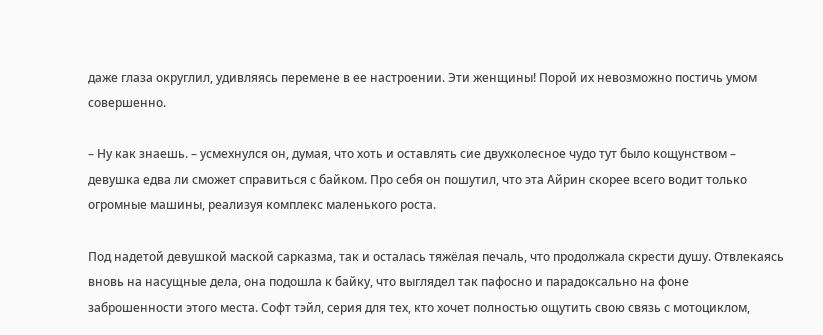даже глаза округлил, удивляясь перемене в ее настроении. Эти женщины! Порой их невозможно постичь умом совершенно.

– Ну как знаешь. – усмехнулся он, думая, что хоть и оставлять сие двухколесное чудо тут было кощунством – девушка едва ли сможет справиться с байком. Про себя он пошутил, что эта Айрин скорее всего водит только огромные машины, реализуя комплекс маленького роста.

Под надетой девушкой маской сарказма, так и осталась тяжёлая печаль, что продолжала скрести душу. Отвлекаясь вновь на насущные дела, она подошла к байку, что выглядел так пафосно и парадоксально на фоне заброшенности этого места. Софт тэйл, серия для тех, кто хочет полностью ощутить свою связь с мотоциклом,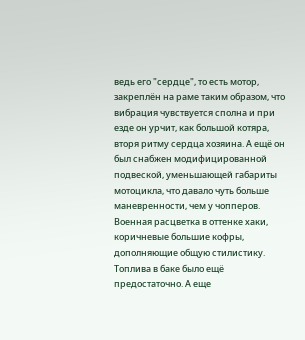ведь его "сердце", то есть мотор, закреплён на раме таким образом, что вибрация чувствуется сполна и при езде он урчит, как большой котяра, вторя ритму сердца хозяина. А ещё он был снабжен модифицированной подвеской, уменьшающей габариты мотоцикла, что давало чуть больше маневренности, чем у чопперов. Военная расцветка в оттенке хаки, коричневые большие кофры, дополняющие общую стилистику. Топлива в баке было ещё предостаточно. А еще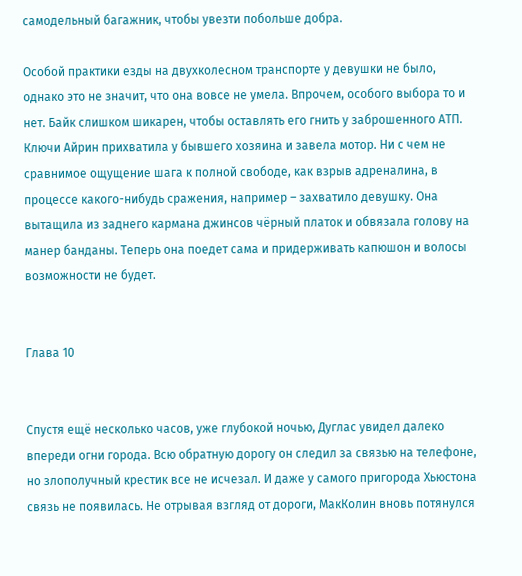самодельный багажник, чтобы увезти побольше добра.

Особой практики езды на двухколесном транспорте у девушки не было, однако это не значит, что она вовсе не умела. Впрочем, особого выбора то и нет. Байк слишком шикарен, чтобы оставлять его гнить у заброшенного АТП. Ключи Айрин прихватила у бывшего хозяина и завела мотор. Ни с чем не сравнимое ощущение шага к полной свободе, как взрыв адреналина, в процессе какого-нибудь сражения, например – захватило девушку. Она вытащила из заднего кармана джинсов чёрный платок и обвязала голову на манер банданы. Теперь она поедет сама и придерживать капюшон и волосы возможности не будет.


Глава 10


Спустя ещё несколько часов, уже глубокой ночью, Дуглас увидел далеко впереди огни города. Всю обратную дорогу он следил за связью на телефоне, но злополучный крестик все не исчезал. И даже у самого пригорода Хьюстона связь не появилась. Не отрывая взгляд от дороги, МакКолин вновь потянулся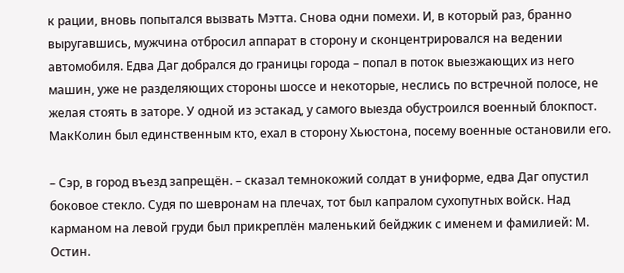к рации, вновь попытался вызвать Мэтта. Снова одни помехи. И, в который раз, бранно выругавшись, мужчина отбросил аппарат в сторону и сконцентрировался на ведении автомобиля. Едва Даг добрался до границы города – попал в поток выезжающих из него машин, уже не разделяющих стороны шоссе и некоторые, неслись по встречной полосе, не желая стоять в заторе. У одной из эстакад, у самого выезда обустроился военный блокпост. МакКолин был единственным кто, ехал в сторону Хьюстона, посему военные остановили его.

– Сэр, в город въезд запрещён. – сказал темнокожий солдат в униформе, едва Даг опустил боковое стекло. Судя по шевронам на плечах, тот был капралом сухопутных войск. Над карманом на левой груди был прикреплён маленький бейджик с именем и фамилией: М. Остин.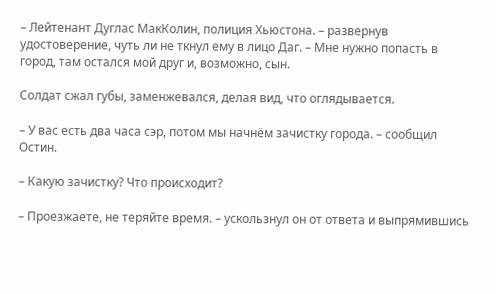– Лейтенант Дуглас МакКолин, полиция Хьюстона. – развернув удостоверение, чуть ли не ткнул ему в лицо Даг. – Мне нужно попасть в город, там остался мой друг и, возможно, сын.

Солдат сжал губы, заменжевался, делая вид, что оглядывается.

– У вас есть два часа сэр, потом мы начнём зачистку города. – сообщил Остин.

– Какую зачистку? Что происходит?

– Проезжаете, не теряйте время. – ускользнул он от ответа и выпрямившись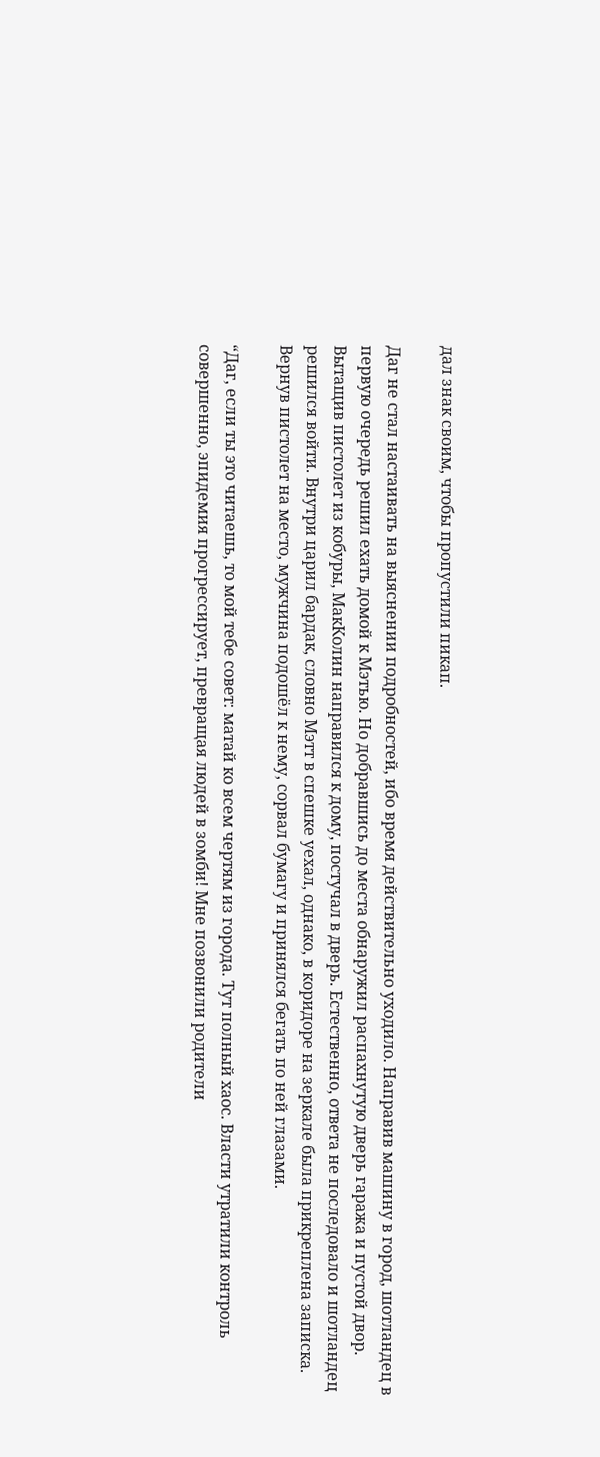дал знак своим, чтобы пропустили пикап.

Даг не стал настаивать на выяснении подробностей, ибо время действительно уходило. Направив машину в город, шотландец в первую очередь решил ехать домой к Мэтью. Но добравшись до места обнаружил распахнутую дверь гаража и пустой двор. Вытащив пистолет из кобуры, МакКолин направился к дому, постучал в дверь. Естественно, ответа не последовало и шотландец решился войти. Внутри царил бардак, словно Мэтт в спешке уехал, однако, в коридоре на зеркале была прикреплена записка. Вернув пистолет на место, мужчина подошёл к нему, сорвал бумагу и принялся бегать по ней глазами.

“Даг, если ты это читаешь, то мой тебе совет: матай ко всем чертям из города. Тут полный хаос. Власти утратили контроль совершенно, эпидемия прогрессирует, превращая людей в зомби! Мне позвонили родители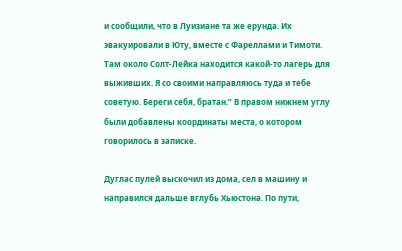и сообщили, что в Луизиане та же ерунда. Их эвакуировали в Юту, вместе с Фареллами и Тимоти. Там около Солт-Лейка находится какой-то лагерь для выживших. Я со своими направляюсь туда и тебе советую. Береги себя, братан.” В правом нижнем углу были добавлены координаты места, о котором говорилось в записке.

Дуглас пулей выскочил из дома, сел в машину и направился дальше вглубь Хьюстона. По пути,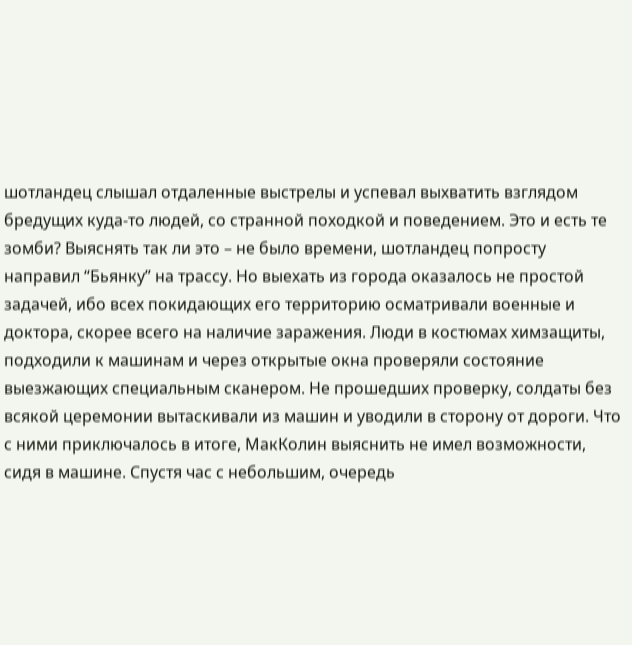шотландец слышал отдаленные выстрелы и успевал выхватить взглядом бредущих куда-то людей, со странной походкой и поведением. Это и есть те зомби? Выяснять так ли это – не было времени, шотландец попросту направил “Бьянку” на трассу. Но выехать из города оказалось не простой задачей, ибо всех покидающих его территорию осматривали военные и доктора, скорее всего на наличие заражения. Люди в костюмах химзащиты, подходили к машинам и через открытые окна проверяли состояние выезжающих специальным сканером. Не прошедших проверку, солдаты без всякой церемонии вытаскивали из машин и уводили в сторону от дороги. Что с ними приключалось в итоге, МакКолин выяснить не имел возможности, сидя в машине. Спустя час с небольшим, очередь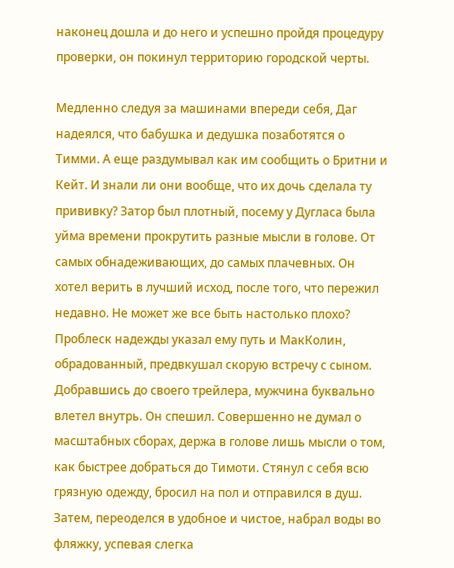наконец дошла и до него и успешно пройдя процедуру проверки, он покинул территорию городской черты.

Медленно следуя за машинами впереди себя, Даг надеялся, что бабушка и дедушка позаботятся о Тимми. А еще раздумывал как им сообщить о Бритни и Кейт. И знали ли они вообще, что их дочь сделала ту прививку? Затор был плотный, посему у Дугласа была уйма времени прокрутить разные мысли в голове. От самых обнадеживающих, до самых плачевных. Он хотел верить в лучший исход, после того, что пережил недавно. Не может же все быть настолько плохо? Проблеск надежды указал ему путь и МакКолин, обрадованный, предвкушал скорую встречу с сыном. Добравшись до своего трейлера, мужчина буквально влетел внутрь. Он спешил. Совершенно не думал о масштабных сборах, держа в голове лишь мысли о том, как быстрее добраться до Тимоти. Стянул с себя всю грязную одежду, бросил на пол и отправился в душ. Затем, переоделся в удобное и чистое, набрал воды во фляжку, успевая слегка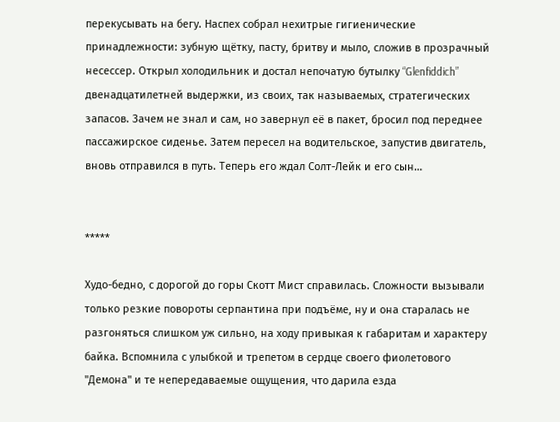перекусывать на бегу. Наспех собрал нехитрые гигиенические принадлежности: зубную щётку, пасту, бритву и мыло, сложив в прозрачный несессер. Открыл холодильник и достал непочатую бутылку “Glenfiddich” двенадцатилетней выдержки, из своих, так называемых, стратегических запасов. Зачем не знал и сам, но завернул её в пакет, бросил под переднее пассажирское сиденье. Затем пересел на водительское, запустив двигатель, вновь отправился в путь. Теперь его ждал Солт-Лейк и его сын…


*****

Худо-бедно, с дорогой до горы Скотт Мист справилась. Сложности вызывали только резкие повороты серпантина при подъёме, ну и она старалась не разгоняться слишком уж сильно, на ходу привыкая к габаритам и характеру байка. Вспомнила с улыбкой и трепетом в сердце своего фиолетового "Демона" и те непередаваемые ощущения, что дарила езда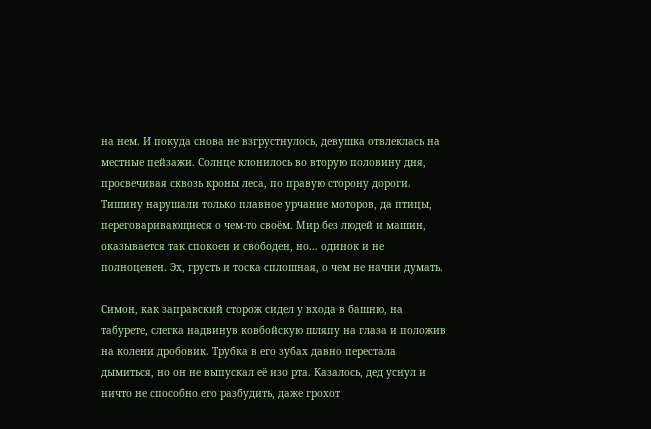на нем. И покуда снова не взгрустнулось, девушка отвлеклась на местные пейзажи. Солнце клонилось во вторую половину дня, просвечивая сквозь кроны леса, по правую сторону дороги. Тишину нарушали только плавное урчание моторов, да птицы, переговаривающиеся о чем-то своём. Мир без людей и машин, оказывается так спокоен и свободен, но… одинок и не полноценен. Эх, грусть и тоска сплошная, о чем не начни думать.

Симон, как заправский сторож сидел у входа в башню, на табурете, слегка надвинув ковбойскую шляпу на глаза и положив на колени дробовик. Трубка в его зубах давно перестала дымиться, но он не выпускал её изо рта. Казалось, дед уснул и ничто не способно его разбудить, даже грохот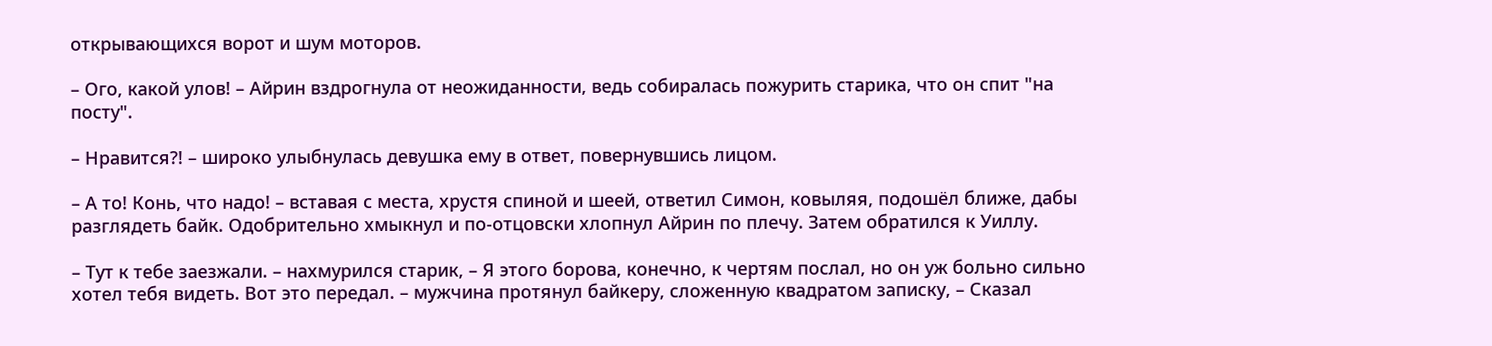открывающихся ворот и шум моторов.

– Ого, какой улов! – Айрин вздрогнула от неожиданности, ведь собиралась пожурить старика, что он спит "на посту".

– Нравится?! – широко улыбнулась девушка ему в ответ, повернувшись лицом.

– А то! Конь, что надо! – вставая с места, хрустя спиной и шеей, ответил Симон, ковыляя, подошёл ближе, дабы разглядеть байк. Одобрительно хмыкнул и по-отцовски хлопнул Айрин по плечу. Затем обратился к Уиллу.

– Тут к тебе заезжали. – нахмурился старик, – Я этого борова, конечно, к чертям послал, но он уж больно сильно хотел тебя видеть. Вот это передал. – мужчина протянул байкеру, сложенную квадратом записку, – Сказал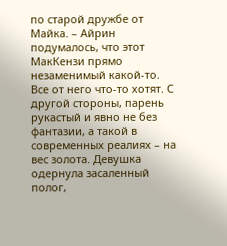по старой дружбе от Майка. – Айрин подумалось, что этот МакКензи прямо незаменимый какой-то. Все от него что-то хотят. С другой стороны, парень рукастый и явно не без фантазии, а такой в современных реалиях – на вес золота. Девушка одернула засаленный полог,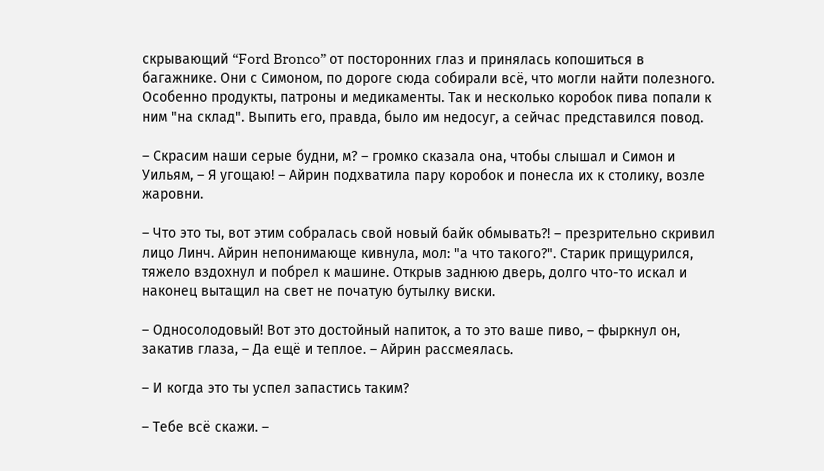скрывающий “Ford Bronco” от посторонних глаз и принялась копошиться в багажнике. Они с Симоном, по дороге сюда собирали всё, что могли найти полезного. Особенно продукты, патроны и медикаменты. Так и несколько коробок пива попали к ним "на склад". Выпить его, правда, было им недосуг, а сейчас представился повод.

– Скрасим наши серые будни, м? – громко сказала она, чтобы слышал и Симон и Уильям, – Я угощаю! – Айрин подхватила пару коробок и понесла их к столику, возле жаровни.

– Что это ты, вот этим собралась свой новый байк обмывать?! – презрительно скривил лицо Линч. Айрин непонимающе кивнула, мол: "а что такого?". Старик прищурился, тяжело вздохнул и побрел к машине. Открыв заднюю дверь, долго что-то искал и наконец вытащил на свет не початую бутылку виски.

– Односолодовый! Вот это достойный напиток, а то это ваше пиво, – фыркнул он, закатив глаза, – Да ещё и теплое. – Айрин рассмеялась.

– И когда это ты успел запастись таким?

– Тебе всё скажи. –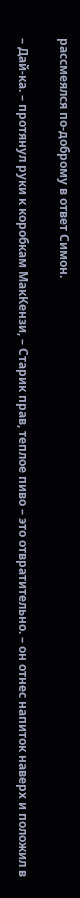рассмеялся по-доброму в ответ Симон.

– Дай-ка. – протянул руки к коробкам МакКензи, – Старик прав, теплое пиво – это отвратительно. – он отнес напиток наверх и положил в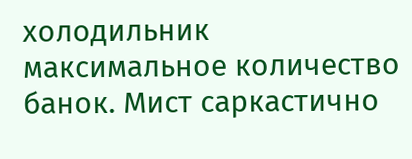холодильник максимальное количество банок. Мист саркастично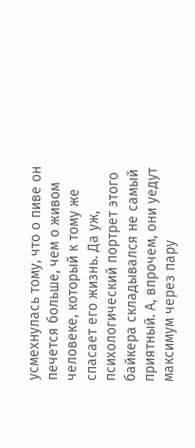усмехнулась тому, что о пиве он печется больше, чем о живом человеке, который к тому же спасает его жизнь. Да уж, психологический портрет этого байкера складывался не самый приятный. А, впрочем, они уедут максимум через пару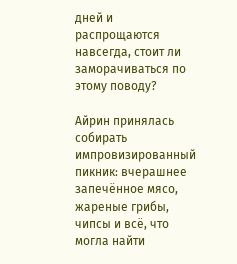дней и распрощаются навсегда, стоит ли заморачиваться по этому поводу?

Айрин принялась собирать импровизированный пикник: вчерашнее запечённое мясо, жареные грибы, чипсы и всё, что могла найти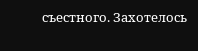съестного. Захотелось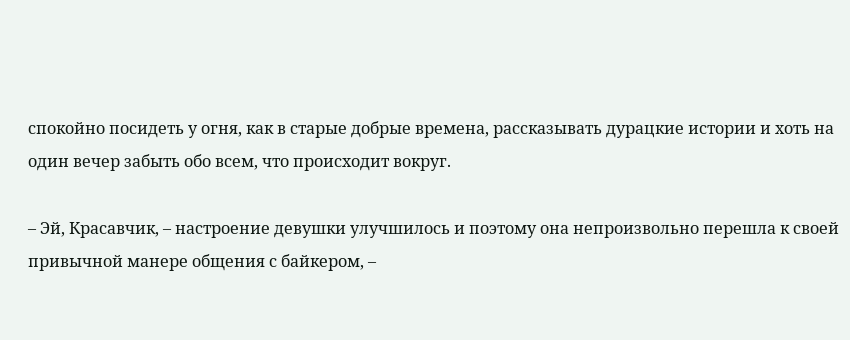спокойно посидеть у огня, как в старые добрые времена, рассказывать дурацкие истории и хоть на один вечер забыть обо всем, что происходит вокруг.

– Эй, Красавчик, – настроение девушки улучшилось и поэтому она непроизвольно перешла к своей привычной манере общения с байкером, –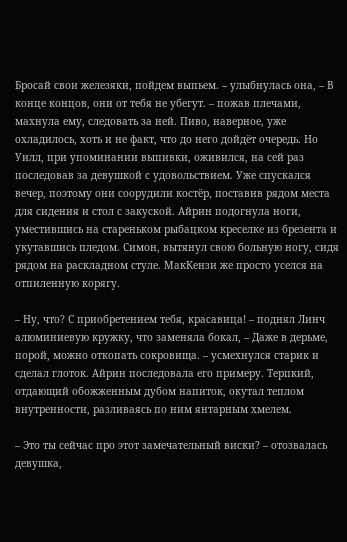Бросай свои железяки, пойдем выпьем. – улыбнулась она, – В конце концов, они от тебя не убегут. – пожав плечами, махнула ему, следовать за ней. Пиво, наверное, уже охладилось, хоть и не факт, что до него дойдёт очередь. Но Уилл, при упоминании выпивки, оживился, на сей раз последовав за девушкой с удовольствием. Уже спускался вечер, поэтому они соорудили костёр, поставив рядом места для сидения и стол с закуской. Айрин подогнула ноги, уместившись на стареньком рыбацком креселке из брезента и укутавшись пледом. Симон, вытянул свою больную ногу, сидя рядом на раскладном стуле. МакКензи же просто уселся на отпиленную корягу.

– Ну, что? С приобретением тебя, красавица! – поднял Линч алюминиевую кружку, что заменяла бокал, – Даже в дерьме, порой, можно откопать сокровища. – усмехнулся старик и сделал глоток. Айрин последовала его примеру. Терпкий, отдающий обожженным дубом напиток, окутал теплом внутренности, разливаясь по ним янтарным хмелем.

– Это ты сейчас про этот замечательный виски? – отозвалась девушка,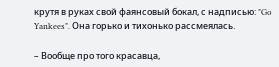крутя в руках свой фаянсовый бокал, с надписью: "Go Yankees". Она горько и тихонько рассмеялась.

– Вообще про того красавца,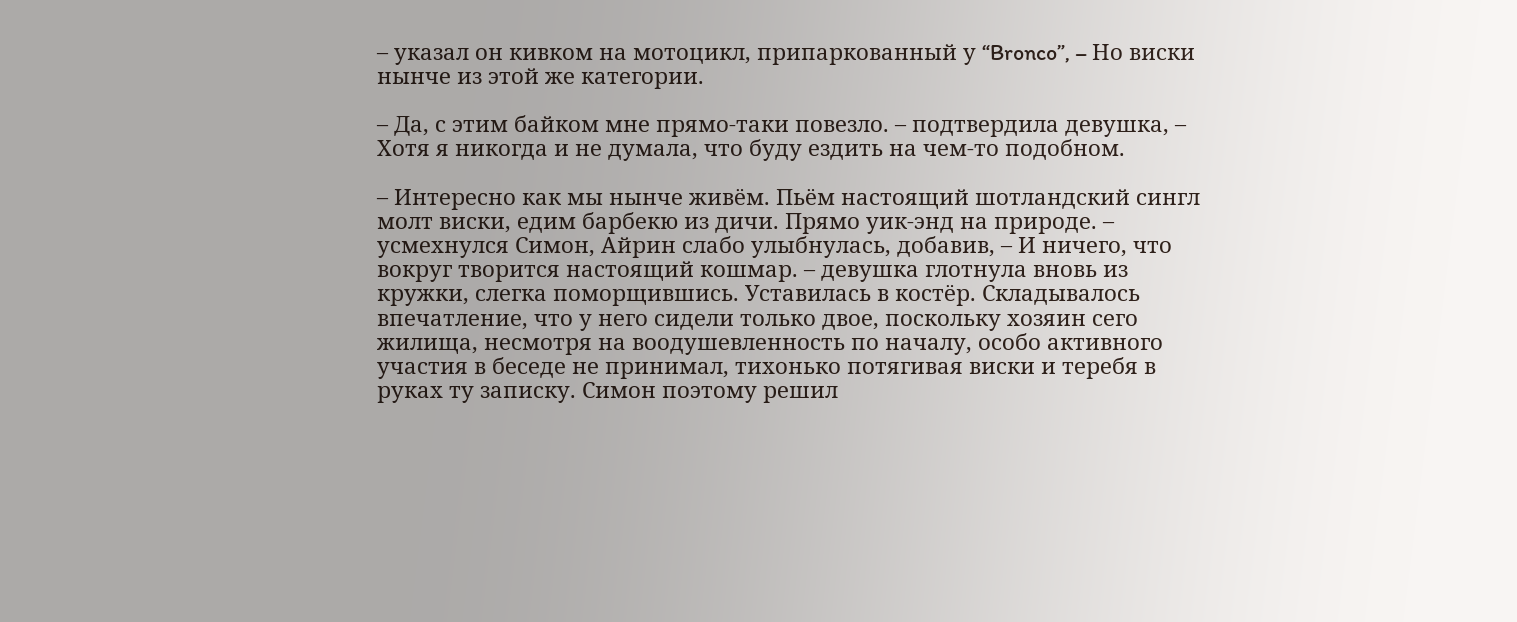– указал он кивком на мотоцикл, припаркованный у “Bronco”, – Но виски нынче из этой же категории.

– Да, с этим байком мне прямо-таки повезло. – подтвердила девушка, – Хотя я никогда и не думала, что буду ездить на чем-то подобном.

– Интересно как мы нынче живём. Пьём настоящий шотландский сингл молт виски, едим барбекю из дичи. Прямо уик-энд на природе. – усмехнулся Симон, Айрин слабо улыбнулась, добавив, – И ничего, что вокруг творится настоящий кошмар. – девушка глотнула вновь из кружки, слегка поморщившись. Уставилась в костёр. Складывалось впечатление, что у него сидели только двое, поскольку хозяин сего жилища, несмотря на воодушевленность по началу, особо активного участия в беседе не принимал, тихонько потягивая виски и теребя в руках ту записку. Симон поэтому решил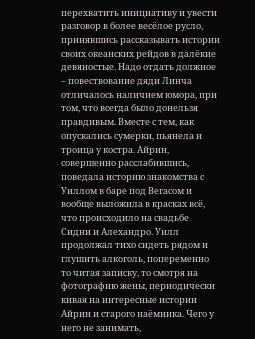перехватить инициативу и увести разговор в более весёлое русло, принявшись рассказывать истории своих океанских рейдов в далёкие девяностые. Надо отдать должное – повествование дяди Линча отличалось наличием юмора, при том, что всегда было донельзя правдивым. Вместе с тем, как опускались сумерки, пьянела и троица у костра. Айрин, совершенно расслабившись, поведала историю знакомства с Уиллом в баре под Вегасом и вообще выложила в красках всё, что происходило на свадьбе Сидни и Алехандро. Уилл продолжал тихо сидеть рядом и глушить алкоголь, попеременно то читая записку, то смотря на фотографию жены, периодически кивая на интересные истории Айрин и старого наёмника. Чего у него не занимать,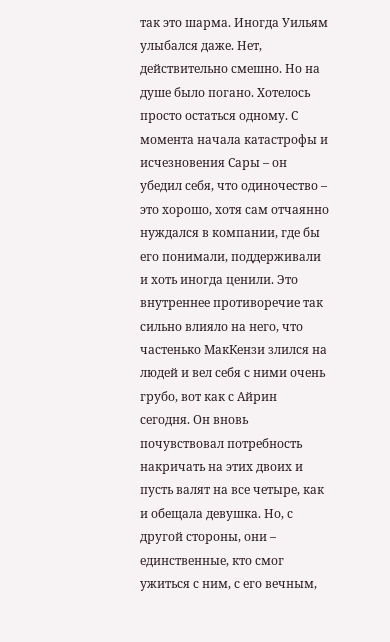так это шарма. Иногда Уильям улыбался даже. Нет, действительно смешно. Но на душе было погано. Хотелось просто остаться одному. С момента начала катастрофы и исчезновения Сары – он убедил себя, что одиночество – это хорошо, хотя сам отчаянно нуждался в компании, где бы его понимали, поддерживали и хоть иногда ценили. Это внутреннее противоречие так сильно влияло на него, что частенько МакКензи злился на людей и вел себя с ними очень грубо, вот как с Айрин сегодня. Он вновь почувствовал потребность накричать на этих двоих и пусть валят на все четыре, как и обещала девушка. Но, с другой стороны, они – единственные, кто смог ужиться с ним, с его вечным,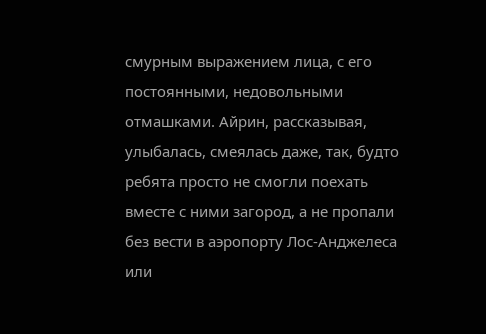смурным выражением лица, с его постоянными, недовольными отмашками. Айрин, рассказывая, улыбалась, смеялась даже, так, будто ребята просто не смогли поехать вместе с ними загород, а не пропали без вести в аэропорту Лос-Анджелеса или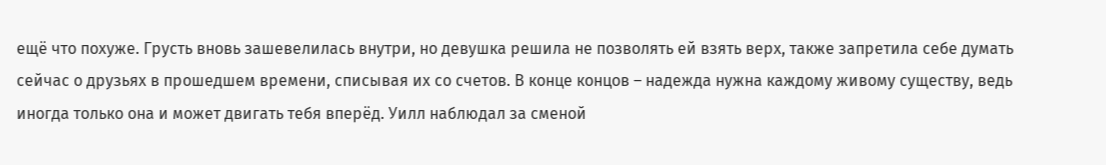ещё что похуже. Грусть вновь зашевелилась внутри, но девушка решила не позволять ей взять верх, также запретила себе думать сейчас о друзьях в прошедшем времени, списывая их со счетов. В конце концов – надежда нужна каждому живому существу, ведь иногда только она и может двигать тебя вперёд. Уилл наблюдал за сменой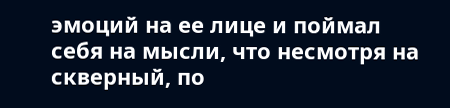эмоций на ее лице и поймал себя на мысли, что несмотря на скверный, по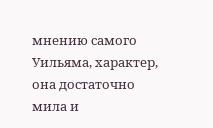мнению самого Уильяма, характер, она достаточно мила и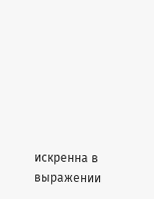искренна в выражении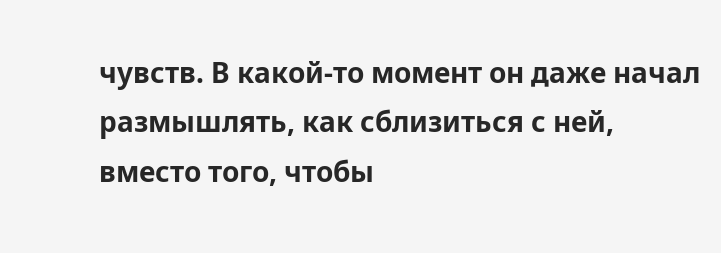чувств. В какой-то момент он даже начал размышлять, как сблизиться с ней, вместо того, чтобы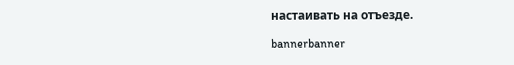настаивать на отъезде.

bannerbanner